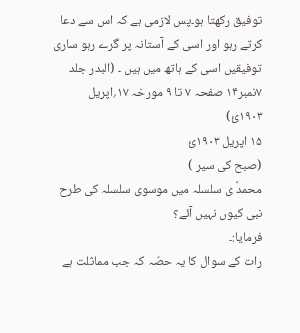توفیق رکھتا ہو۔پس لازمی ہے کہ اس سے دعا کرتے رہو اور اسی کے آستانہ پر گرے رہو ساری توفیقیں اسی کے ہاتھ میں ہیں ۔ (البدر جلد ۷نمبر۱۴ صفحہ ۷ تا ۹ مورخہ ۱۷؍اپریل ۱۹۰۳ئ)
۱۵ اپریل ۱۹۰۳ئ
(صبح کی سیر )
محمدؐ ی سلسلہ میں موسوی سلسلہ کی طرح نبی کیوں نہیں آئے؟
فرمایا:۔
رات کے سوال کا یہ حصّہ کہ جب مماثلت ہے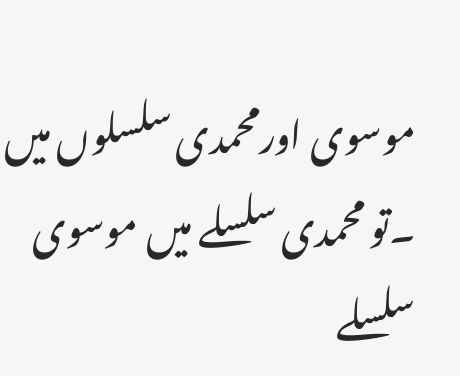موسوی اورمحمدی سلسلوں میں ۔تو محمدی سلسلے میں موسوی سلسلے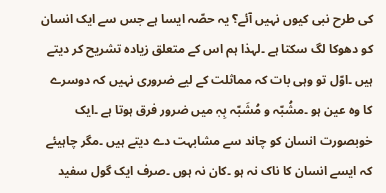کی طرح نبی کیوں نہیں آئے؟ یہ حصّہ ایسا ہے جس سے ایک انسان کو دھوکا لگ سکتا ہے ۔لہذا ہم اس کے متعلق زیادہ تشریح کر دیتے ہیں ۔اوّل تو وہی بات کہ مماثلت کے لیے ضروری نہیں کہ دوسرے کا وہ عین ہو ۔مشُبّہ و مُشَبّہ بِہٖ میں ضرور فرق ہوتا ہے ۔ایک خوبصورت انسان کو چاند سے مشابہت دے دیتے ہیں ۔مگر چاہیئے کہ ایسے انسان کا ناک نہ ہو ۔کان نہ ہوں ۔صرف ایک گول سفید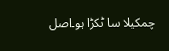چمکیلا سا ٹکڑا ہو۔اصل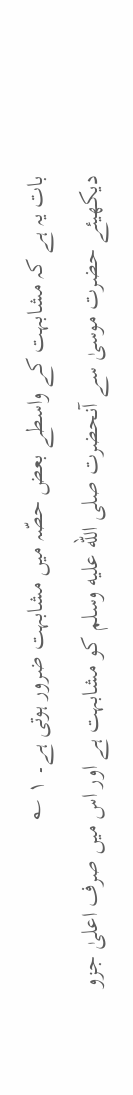بات یہ ہے کہ مشابہت کے واسطے بعض حصّہ میں مشابہت ضرور ہوتی ہے۔ ۱ ؎
دیکھیئے حضرت موسیٰ سے آنحضرت صلى الله عليه وسلم کو مشابہت ہے اور اس میں صرف اعلیٰ جزو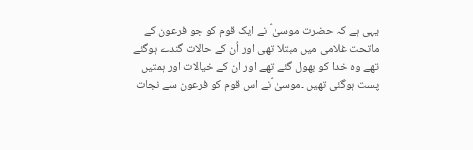یہی ہے کہ حضرت موسیٰ ؑ نے ایک قوم کو جو فرعون کے ماتحت غلامی میں مبتلا تھی اور اُن کے حالات گندے ہوگئے تھے وہ خدا کو بھول گئے تھے اور ان کے خیالات اور ہمتیں پست ہوگئی تھیں ۔موسیٰ ؑنے اس قوم کو فرعون سے نجات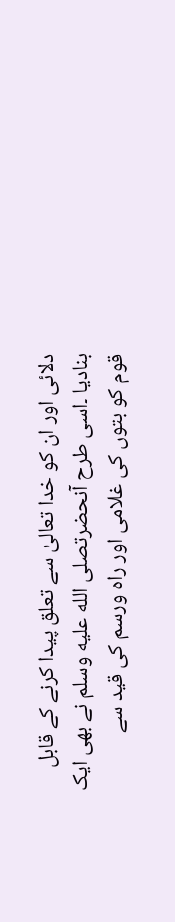دلائی اور ان کو خدا تعالیٰ سے تعلق پیدا کرنے کے قابل بنادیا ۔اسی طرح آنحضرتصلى الله عليه وسلم نے بھی ایک قوم کو بتوں کی غلامی اور راہ ورسم کی قید سے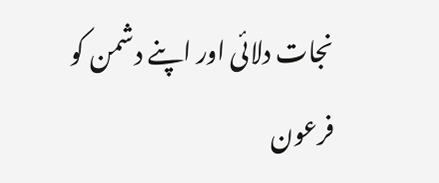نجات دلائی اور اپنے دشمن کو فرعون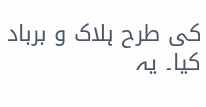کی طرح ہلاک و برباد کیا۔ یہ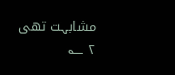مشابہت تھی ۲ ؎